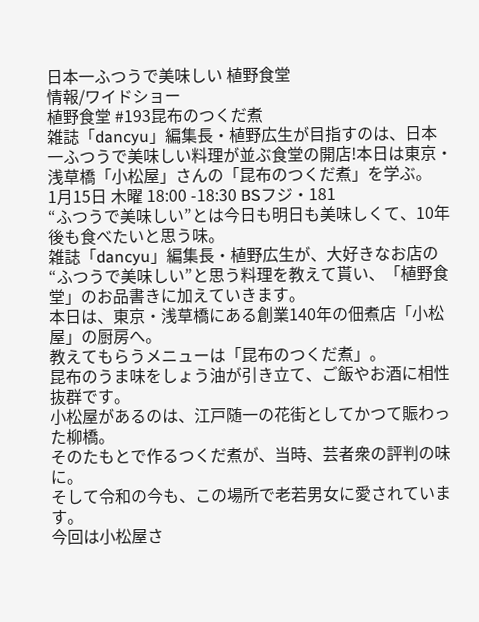日本一ふつうで美味しい 植野食堂
情報/ワイドショー
植野食堂 #193昆布のつくだ煮
雑誌「dancyu」編集長・植野広生が目指すのは、日本一ふつうで美味しい料理が並ぶ食堂の開店!本日は東京・浅草橋「小松屋」さんの「昆布のつくだ煮」を学ぶ。
1月15日 木曜 18:00 -18:30 BSフジ・181
“ふつうで美味しい”とは今日も明日も美味しくて、10年後も食べたいと思う味。
雑誌「dancyu」編集長・植野広生が、大好きなお店の“ふつうで美味しい”と思う料理を教えて貰い、「植野食堂」のお品書きに加えていきます。
本日は、東京・浅草橋にある創業140年の佃煮店「小松屋」の厨房へ。
教えてもらうメニューは「昆布のつくだ煮」。
昆布のうま味をしょう油が引き立て、ご飯やお酒に相性抜群です。
小松屋があるのは、江戸随一の花街としてかつて賑わった柳橋。
そのたもとで作るつくだ煮が、当時、芸者衆の評判の味に。
そして令和の今も、この場所で老若男女に愛されています。
今回は小松屋さ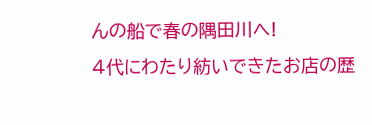んの船で春の隅田川へ!
4代にわたり紡いできたお店の歴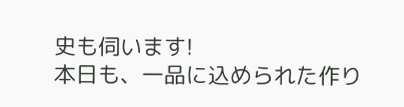史も伺います!
本日も、一品に込められた作り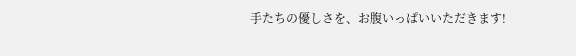手たちの優しさを、お腹いっぱいいただきます!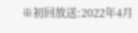※初回放送:2022年4月